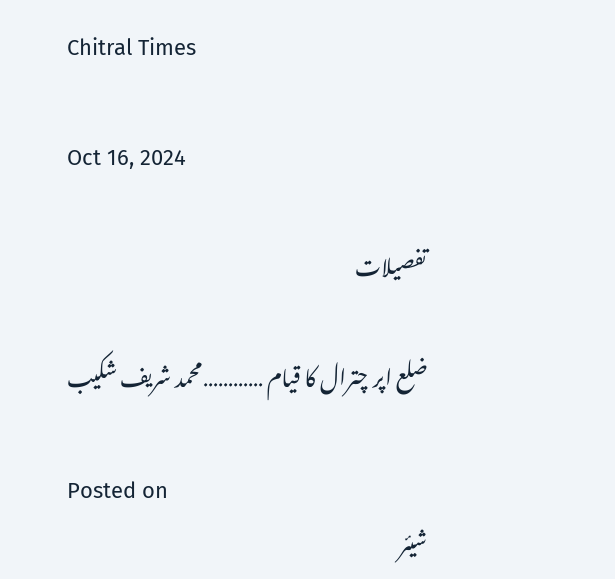Chitral Times

Oct 16, 2024

تفصيلات

ضلع اپر چترال کا قیام …………محمد شریف شکیب

Posted on
شیئر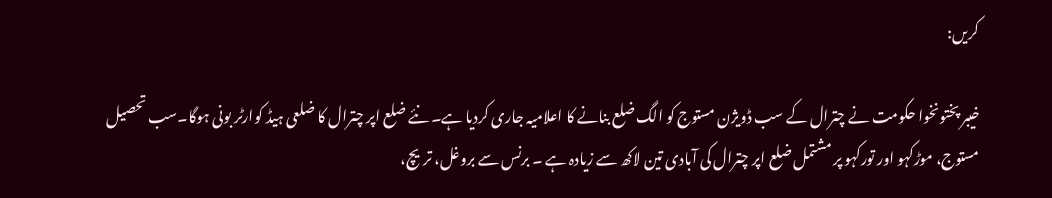کریں:

خیبر پختونخوا حکومت نے چترال کے سب ڈویژن مستوج کو الگ ضلع بنانے کا اعلامیہ جاری کردیا ہے۔ نئے ضلع اپر چترال کا ضلعی ہیڈ کوارٹر بونی ہوگا۔سب تحصیل مستوج، موڑکہو اور تورکہو پر مشتمل ضلع اپر چترال کی آبادی تین لاکھ سے زیادہ ہے ۔ برنس سے بروغل، تریچ،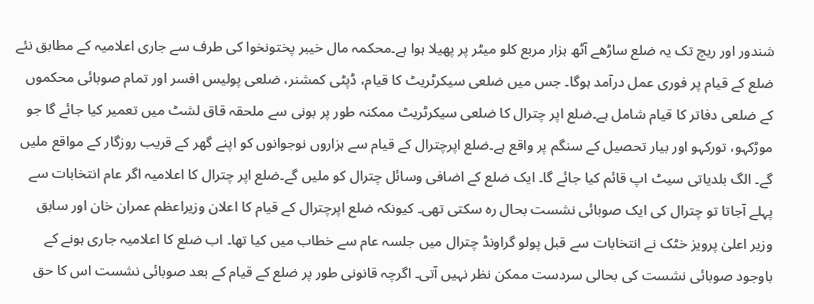شندور اور ریچ تک یہ ضلع ساڑھے آٹھ ہزار مربع کلو میٹر پر پھیلا ہوا ہے۔محکمہ مال خیبر پختونخوا کی طرف سے جاری اعلامیہ کے مطابق نئے ضلع کے قیام پر فوری عمل درآمد ہوگا۔ جس میں ضلعی سیکرٹریٹ کا قیام، ڈپٹی کمشنر، ضلعی پولیس افسر اور تمام صوبائی محکموں کے ضلعی دفاتر کا قیام شامل ہے۔ضلع اپر چترال کا ضلعی سیکرٹریٹ ممکنہ طور پر بونی سے ملحقہ قاق لشٹ میں تعمیر کیا جائے گا جو موڑکہو، تورکہو اور بیار تحصیل کے سنگم پر واقع ہے۔ضلع اپرچترال کے قیام سے ہزاروں نوجوانوں کو اپنے گھر کے قریب روزگار کے مواقع ملیں گے۔ الگ بلدیاتی سیٹ اپ قائم کیا جائے گا۔ ایک ضلع کے اضافی وسائل چترال کو ملیں گے۔ضلع اپر چترال کا اعلامیہ اگر عام انتخابات سے پہلے آجاتا تو چترال کی ایک صوبائی نشست بحال رہ سکتی تھی۔ کیونکہ ضلع اپرچترال کے قیام کا اعلان وزیراعظم عمران خان اور سابق وزیر اعلیٰ پرویز خٹک نے انتخابات سے قبل پولو گراونڈ چترال میں جلسہ عام سے خطاب میں کیا تھا۔ اب ضلع کا اعلامیہ جاری ہونے کے باوجود صوبائی نشست کی بحالی سردست ممکن نظر نہیں آتی۔ اگرچہ قانونی طور پر ضلع کے قیام کے بعد صوبائی نشست اس کا حق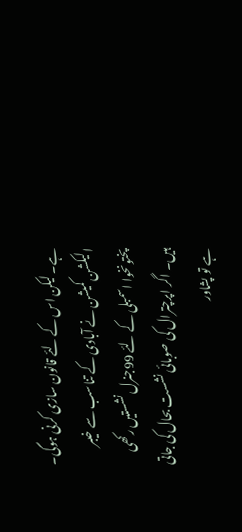ہے۔ لیکن اس کے لئے قانون سازی کرنی ہوگی۔ الیکشن کمیشن نے آبادی کے تناسب سے خیبر پختونخوا اسمبلی کے لئے 99جنرل نشستیں رکھی ہیں۔ اگر اپرچترال کی صوبائی نشست بحال کی جاتی ہے تو پشاور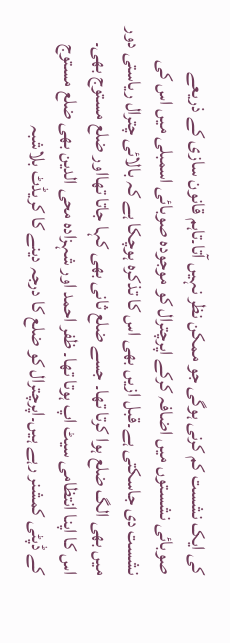کی ایک نشست کم کرنی ہوگی جو ممکن نظر نہیں آتا۔تاہم قانون سازی کے ذریعے صوبائی نشستوں میں اضافہ کرکے اپرچترال کو موجودہ صوبائی اسمبلی میں اس کی نشست دی جاسکتی ہے۔قبل ازیں بھی اس کا تذکرہ ہوچکا ہے کہ بالائی چترال ریاستی دور میں بھی الگ ضلع ہوا کرتا تھا۔ جسے ضلع ثانی بھی کہا جاتا تھااور ضلع مستوج بھی۔ اس کا اپنا انتظامی سیٹ اپ ہوتا تھا۔ ظفر احمد اور شہزادہ محی الدین بھی ضلع مستوج کے ڈپٹی کمشنر رہے ہیں۔اپرچترال کو ضلع کا درجہ دینے کا کریڈٹ بلاشبہ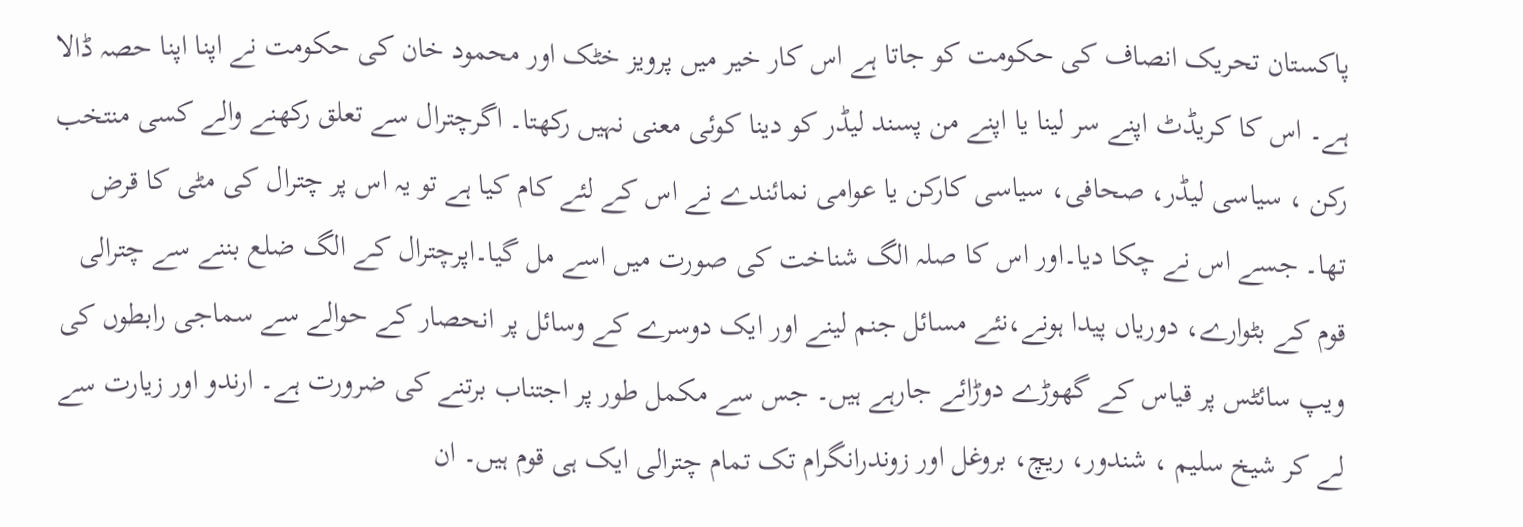پاکستان تحریک انصاف کی حکومت کو جاتا ہے اس کار خیر میں پرویز خٹک اور محمود خان کی حکومت نے اپنا اپنا حصہ ڈالا ہے۔ اس کا کریڈٹ اپنے سر لینا یا اپنے من پسند لیڈر کو دینا کوئی معنی نہیں رکھتا۔ اگرچترال سے تعلق رکھنے والے کسی منتخب رکن ، سیاسی لیڈر، صحافی، سیاسی کارکن یا عوامی نمائندے نے اس کے لئے کام کیا ہے تو یہ اس پر چترال کی مٹی کا قرض تھا۔ جسے اس نے چکا دیا۔اور اس کا صلہ الگ شناخت کی صورت میں اسے مل گیا۔اپرچترال کے الگ ضلع بننے سے چترالی قوم کے بٹوارے، دوریاں پیدا ہونے،نئے مسائل جنم لینے اور ایک دوسرے کے وسائل پر انحصار کے حوالے سے سماجی رابطوں کی ویپ سائٹس پر قیاس کے گھوڑے دوڑائے جارہے ہیں۔ جس سے مکمل طور پر اجتناب برتنے کی ضرورت ہے۔ ارندو اور زیارت سے لے کر شیخ سلیم ، شندور، ریچ، بروغل اور زوندرانگرام تک تمام چترالی ایک ہی قوم ہیں۔ ان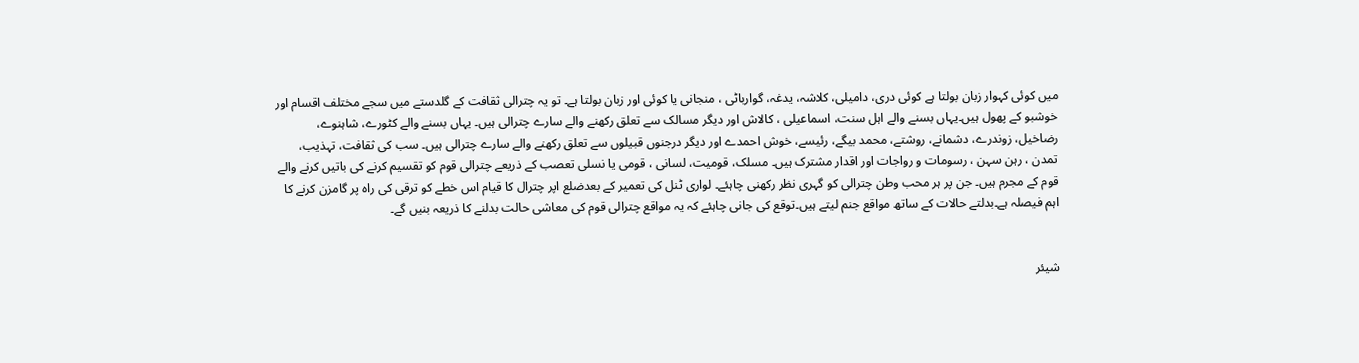میں کوئی کہوار زبان بولتا ہے کوئی دری، دامیلی، کلاشہ، یدغہ، گوارباٹی ، منجانی یا کوئی اور زبان بولتا ہے۔ تو یہ چترالی ثقافت کے گلدستے میں سجے مختلف اقسام اور خوشبو کے پھول ہیں۔یہاں بسنے والے اہل سنت، اسماعیلی ، کالاش اور دیگر مسالک سے تعلق رکھنے والے سارے چترالی ہیں۔ یہاں بسنے والے کٹورے، شاہنوے،
رضاخیل، زوندرے، دشمانے، روشتے، محمد بیگے، رئیسے، خوش احمدے اور دیگر درجنوں قبیلوں سے تعلق رکھنے والے سارے چترالی ہیں۔ سب کی ثقافت، تہذیب، تمدن ، رہن سہن ، رسومات و رواجات اور اقدار مشترک ہیں۔ مسلک، قومیت، لسانی ، قومی یا نسلی تعصب کے ذریعے چترالی قوم کو تقسیم کرنے کی باتیں کرنے والے قوم کے مجرم ہیں۔ جن پر ہر محب وطن چترالی کو گہری نظر رکھنی چاہئے۔ لواری ٹنل کی تعمیر کے بعدضلع اپر چترال کا قیام اس خطے کو ترقی کی راہ پر گامزن کرنے کا اہم فیصلہ ہے۔بدلتے حالات کے ساتھ مواقع جنم لیتے ہیں۔توقع کی جانی چاہئے کہ یہ مواقع چترالی قوم کی معاشی حالت بدلنے کا ذریعہ بنیں گے۔


شیئر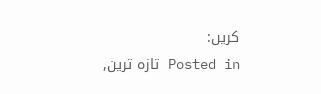کریں:
Posted in تازہ ترین,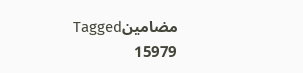مضامینTagged
15979